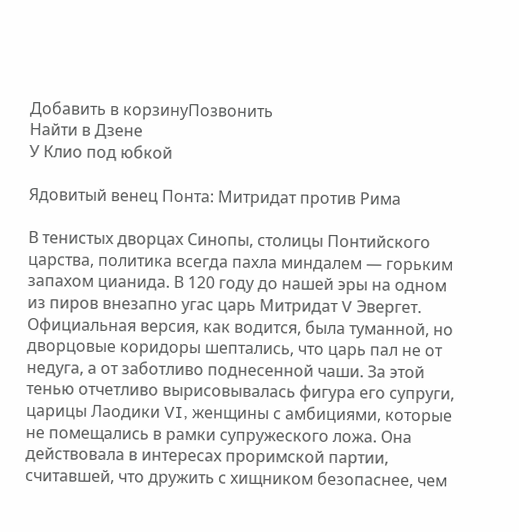Добавить в корзинуПозвонить
Найти в Дзене
У Клио под юбкой

Ядовитый венец Понта: Митридат против Рима

В тенистых дворцах Синопы, столицы Понтийского царства, политика всегда пахла миндалем — горьким запахом цианида. В 120 году до нашей эры на одном из пиров внезапно угас царь Митридат V Эвергет. Официальная версия, как водится, была туманной, но дворцовые коридоры шептались, что царь пал не от недуга, а от заботливо поднесенной чаши. За этой тенью отчетливо вырисовывалась фигура его супруги, царицы Лаодики VI, женщины с амбициями, которые не помещались в рамки супружеского ложа. Она действовала в интересах проримской партии, считавшей, что дружить с хищником безопаснее, чем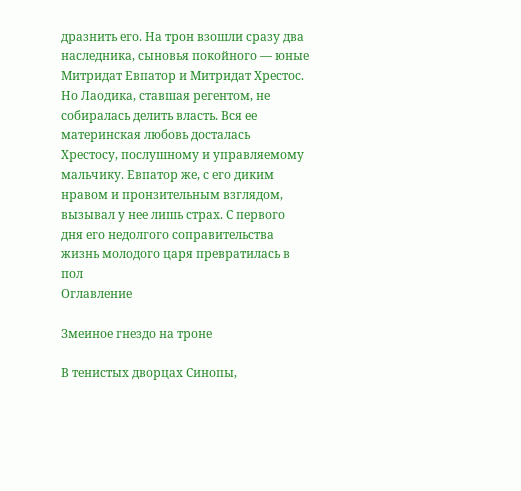дразнить его. На трон взошли сразу два наследника, сыновья покойного — юные Митридат Евпатор и Митридат Хрестос. Но Лаодика, ставшая регентом, не собиралась делить власть. Вся ее материнская любовь досталась Хрестосу, послушному и управляемому мальчику. Евпатор же, с его диким нравом и пронзительным взглядом, вызывал у нее лишь страх. С первого дня его недолгого соправительства жизнь молодого царя превратилась в пол
Оглавление

Змеиное гнездо на троне

В тенистых дворцах Синопы,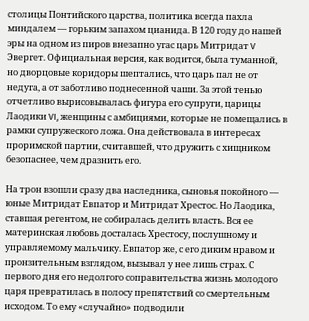столицы Понтийского царства, политика всегда пахла миндалем — горьким запахом цианида. В 120 году до нашей эры на одном из пиров внезапно угас царь Митридат V Эвергет. Официальная версия, как водится, была туманной, но дворцовые коридоры шептались, что царь пал не от недуга, а от заботливо поднесенной чаши. За этой тенью отчетливо вырисовывалась фигура его супруги, царицы Лаодики VI, женщины с амбициями, которые не помещались в рамки супружеского ложа. Она действовала в интересах проримской партии, считавшей, что дружить с хищником безопаснее, чем дразнить его.

На трон взошли сразу два наследника, сыновья покойного — юные Митридат Евпатор и Митридат Хрестос. Но Лаодика, ставшая регентом, не собиралась делить власть. Вся ее материнская любовь досталась Хрестосу, послушному и управляемому мальчику. Евпатор же, с его диким нравом и пронзительным взглядом, вызывал у нее лишь страх. С первого дня его недолгого соправительства жизнь молодого царя превратилась в полосу препятствий со смертельным исходом. То ему «случайно» подводили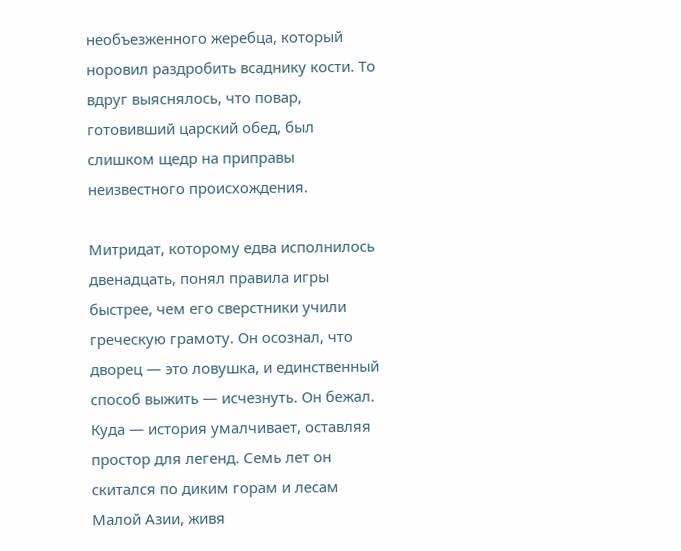необъезженного жеребца, который норовил раздробить всаднику кости. То вдруг выяснялось, что повар, готовивший царский обед, был слишком щедр на приправы неизвестного происхождения.

Митридат, которому едва исполнилось двенадцать, понял правила игры быстрее, чем его сверстники учили греческую грамоту. Он осознал, что дворец — это ловушка, и единственный способ выжить — исчезнуть. Он бежал. Куда — история умалчивает, оставляя простор для легенд. Семь лет он скитался по диким горам и лесам Малой Азии, живя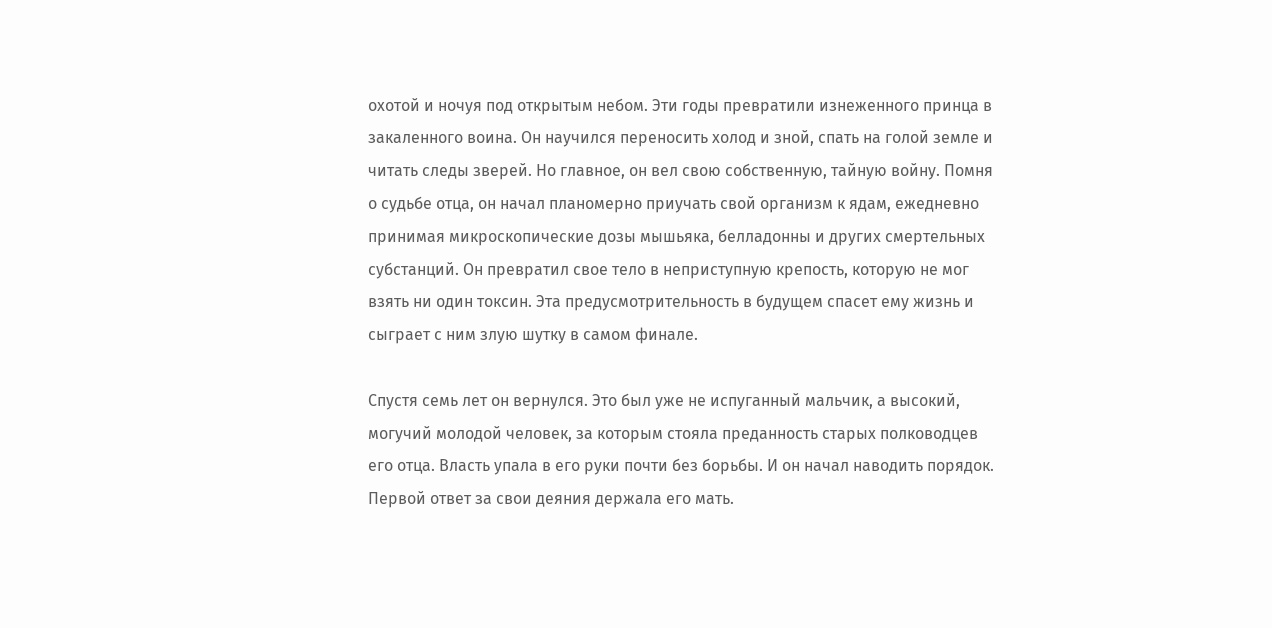охотой и ночуя под открытым небом. Эти годы превратили изнеженного принца в закаленного воина. Он научился переносить холод и зной, спать на голой земле и читать следы зверей. Но главное, он вел свою собственную, тайную войну. Помня о судьбе отца, он начал планомерно приучать свой организм к ядам, ежедневно принимая микроскопические дозы мышьяка, белладонны и других смертельных субстанций. Он превратил свое тело в неприступную крепость, которую не мог взять ни один токсин. Эта предусмотрительность в будущем спасет ему жизнь и сыграет с ним злую шутку в самом финале.

Спустя семь лет он вернулся. Это был уже не испуганный мальчик, а высокий, могучий молодой человек, за которым стояла преданность старых полководцев его отца. Власть упала в его руки почти без борьбы. И он начал наводить порядок. Первой ответ за свои деяния держала его мать.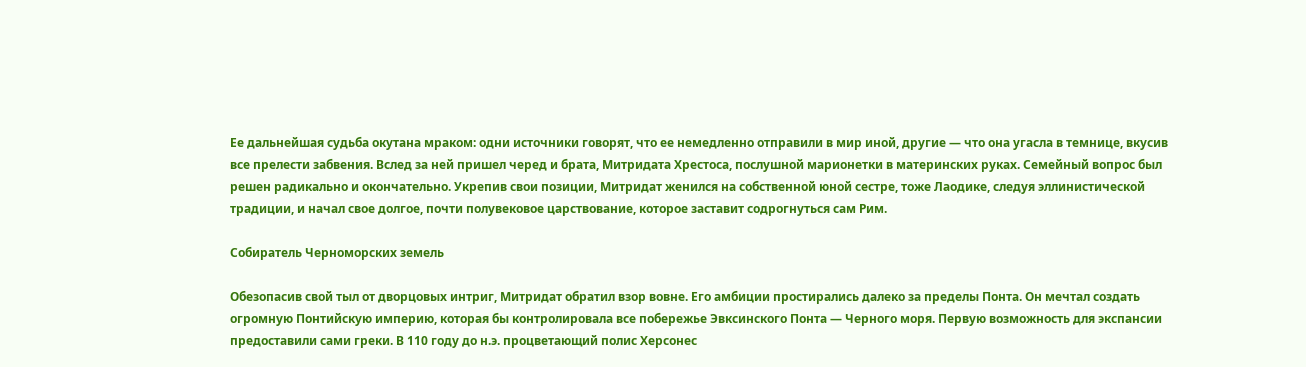Ее дальнейшая судьба окутана мраком: одни источники говорят, что ее немедленно отправили в мир иной, другие — что она угасла в темнице, вкусив все прелести забвения. Вслед за ней пришел черед и брата, Митридата Хрестоса, послушной марионетки в материнских руках. Семейный вопрос был решен радикально и окончательно. Укрепив свои позиции, Митридат женился на собственной юной сестре, тоже Лаодике, следуя эллинистической традиции, и начал свое долгое, почти полувековое царствование, которое заставит содрогнуться сам Рим.

Собиратель Черноморских земель

Обезопасив свой тыл от дворцовых интриг, Митридат обратил взор вовне. Его амбиции простирались далеко за пределы Понта. Он мечтал создать огромную Понтийскую империю, которая бы контролировала все побережье Эвксинского Понта — Черного моря. Первую возможность для экспансии предоставили сами греки. В 110 году до н.э. процветающий полис Херсонес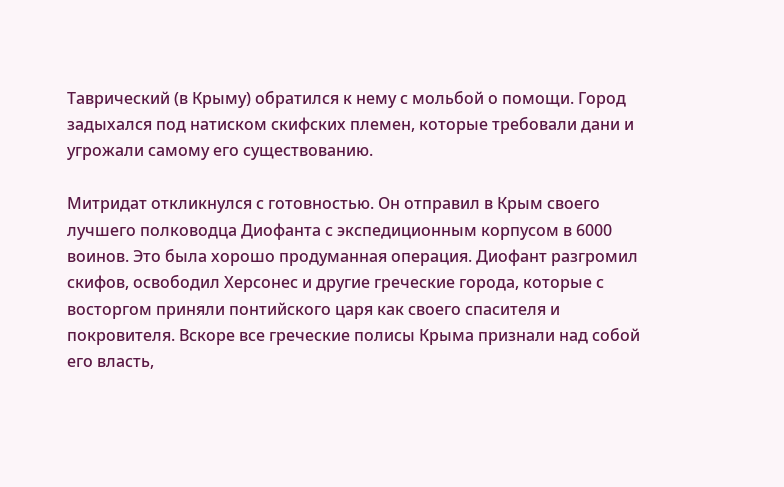Таврический (в Крыму) обратился к нему с мольбой о помощи. Город задыхался под натиском скифских племен, которые требовали дани и угрожали самому его существованию.

Митридат откликнулся с готовностью. Он отправил в Крым своего лучшего полководца Диофанта с экспедиционным корпусом в 6000 воинов. Это была хорошо продуманная операция. Диофант разгромил скифов, освободил Херсонес и другие греческие города, которые с восторгом приняли понтийского царя как своего спасителя и покровителя. Вскоре все греческие полисы Крыма признали над собой его власть,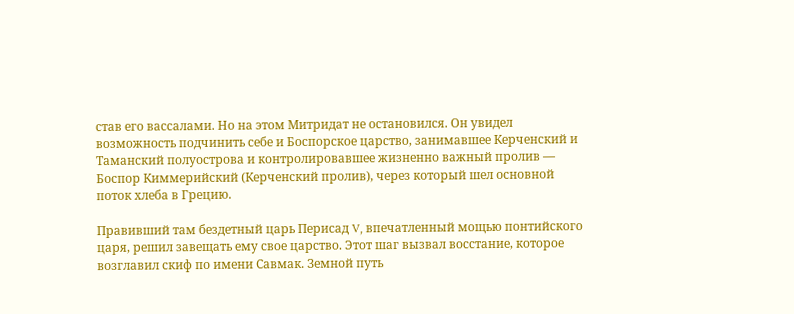став его вассалами. Но на этом Митридат не остановился. Он увидел возможность подчинить себе и Боспорское царство, занимавшее Керченский и Таманский полуострова и контролировавшее жизненно важный пролив — Боспор Киммерийский (Керченский пролив), через который шел основной поток хлеба в Грецию.

Правивший там бездетный царь Перисад V, впечатленный мощью понтийского царя, решил завещать ему свое царство. Этот шаг вызвал восстание, которое возглавил скиф по имени Савмак. Земной путь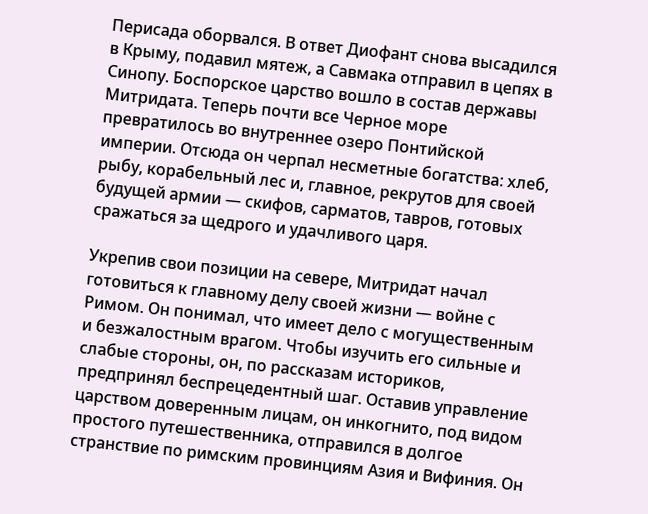Перисада оборвался. В ответ Диофант снова высадился в Крыму, подавил мятеж, а Савмака отправил в цепях в Синопу. Боспорское царство вошло в состав державы Митридата. Теперь почти все Черное море превратилось во внутреннее озеро Понтийской империи. Отсюда он черпал несметные богатства: хлеб, рыбу, корабельный лес и, главное, рекрутов для своей будущей армии — скифов, сарматов, тавров, готовых сражаться за щедрого и удачливого царя.

Укрепив свои позиции на севере, Митридат начал готовиться к главному делу своей жизни — войне с Римом. Он понимал, что имеет дело с могущественным и безжалостным врагом. Чтобы изучить его сильные и слабые стороны, он, по рассказам историков, предпринял беспрецедентный шаг. Оставив управление царством доверенным лицам, он инкогнито, под видом простого путешественника, отправился в долгое странствие по римским провинциям Азия и Вифиния. Он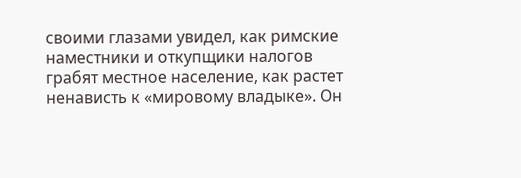своими глазами увидел, как римские наместники и откупщики налогов грабят местное население, как растет ненависть к «мировому владыке». Он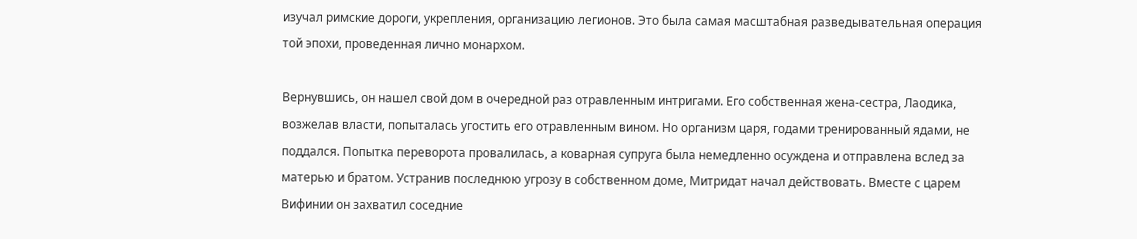изучал римские дороги, укрепления, организацию легионов. Это была самая масштабная разведывательная операция той эпохи, проведенная лично монархом.

Вернувшись, он нашел свой дом в очередной раз отравленным интригами. Его собственная жена-сестра, Лаодика, возжелав власти, попыталась угостить его отравленным вином. Но организм царя, годами тренированный ядами, не поддался. Попытка переворота провалилась, а коварная супруга была немедленно осуждена и отправлена вслед за матерью и братом. Устранив последнюю угрозу в собственном доме, Митридат начал действовать. Вместе с царем Вифинии он захватил соседние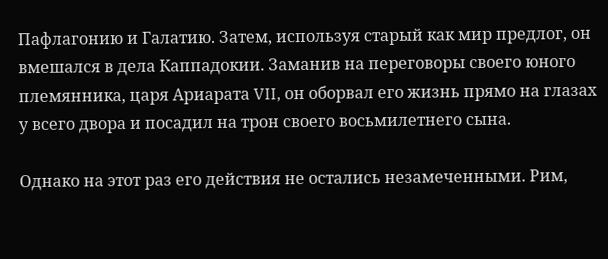Пафлагонию и Галатию. Затем, используя старый как мир предлог, он вмешался в дела Каппадокии. Заманив на переговоры своего юного племянника, царя Ариарата VII, он оборвал его жизнь прямо на глазах у всего двора и посадил на трон своего восьмилетнего сына.

Однако на этот раз его действия не остались незамеченными. Рим,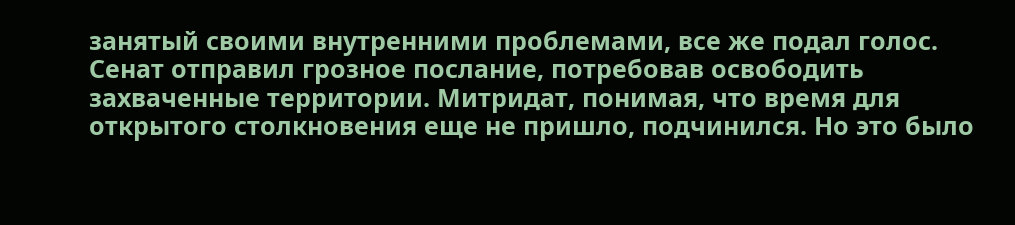занятый своими внутренними проблемами, все же подал голос. Сенат отправил грозное послание, потребовав освободить захваченные территории. Митридат, понимая, что время для открытого столкновения еще не пришло, подчинился. Но это было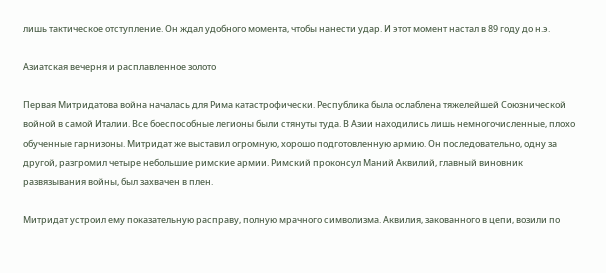лишь тактическое отступление. Он ждал удобного момента, чтобы нанести удар. И этот момент настал в 89 году до н.э.

Азиатская вечерня и расплавленное золото

Первая Митридатова война началась для Рима катастрофически. Республика была ослаблена тяжелейшей Союзнической войной в самой Италии. Все боеспособные легионы были стянуты туда. В Азии находились лишь немногочисленные, плохо обученные гарнизоны. Митридат же выставил огромную, хорошо подготовленную армию. Он последовательно, одну за другой, разгромил четыре небольшие римские армии. Римский проконсул Маний Аквилий, главный виновник развязывания войны, был захвачен в плен.

Митридат устроил ему показательную расправу, полную мрачного символизма. Аквилия, закованного в цепи, возили по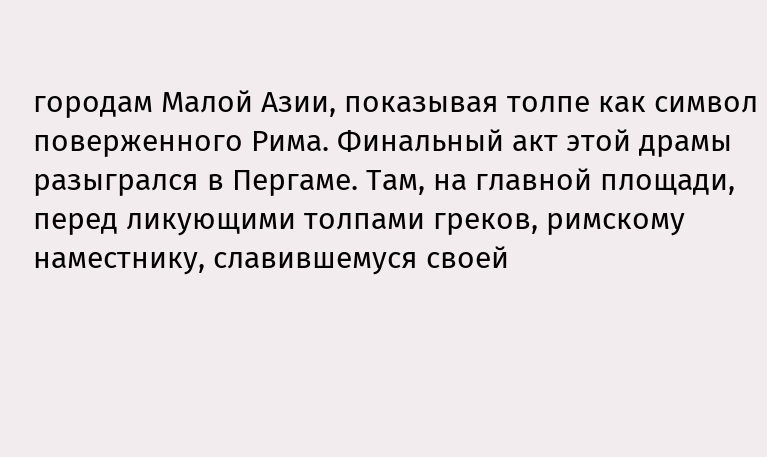городам Малой Азии, показывая толпе как символ поверженного Рима. Финальный акт этой драмы разыгрался в Пергаме. Там, на главной площади, перед ликующими толпами греков, римскому наместнику, славившемуся своей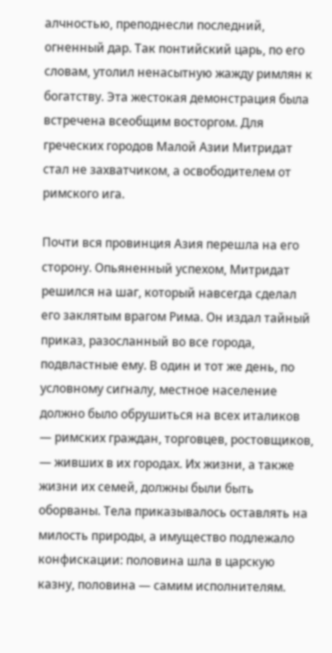алчностью, преподнесли последний, огненный дар. Так понтийский царь, по его словам, утолил ненасытную жажду римлян к богатству. Эта жестокая демонстрация была встречена всеобщим восторгом. Для греческих городов Малой Азии Митридат стал не захватчиком, а освободителем от римского ига.

Почти вся провинция Азия перешла на его сторону. Опьяненный успехом, Митридат решился на шаг, который навсегда сделал его заклятым врагом Рима. Он издал тайный приказ, разосланный во все города, подвластные ему. В один и тот же день, по условному сигналу, местное население должно было обрушиться на всех италиков — римских граждан, торговцев, ростовщиков, — живших в их городах. Их жизни, а также жизни их семей, должны были быть оборваны. Тела приказывалось оставлять на милость природы, а имущество подлежало конфискации: половина шла в царскую казну, половина — самим исполнителям.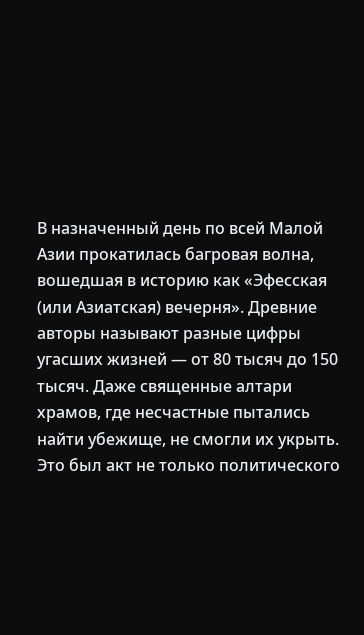В назначенный день по всей Малой Азии прокатилась багровая волна, вошедшая в историю как «Эфесская (или Азиатская) вечерня». Древние авторы называют разные цифры угасших жизней — от 80 тысяч до 150 тысяч. Даже священные алтари храмов, где несчастные пытались найти убежище, не смогли их укрыть. Это был акт не только политического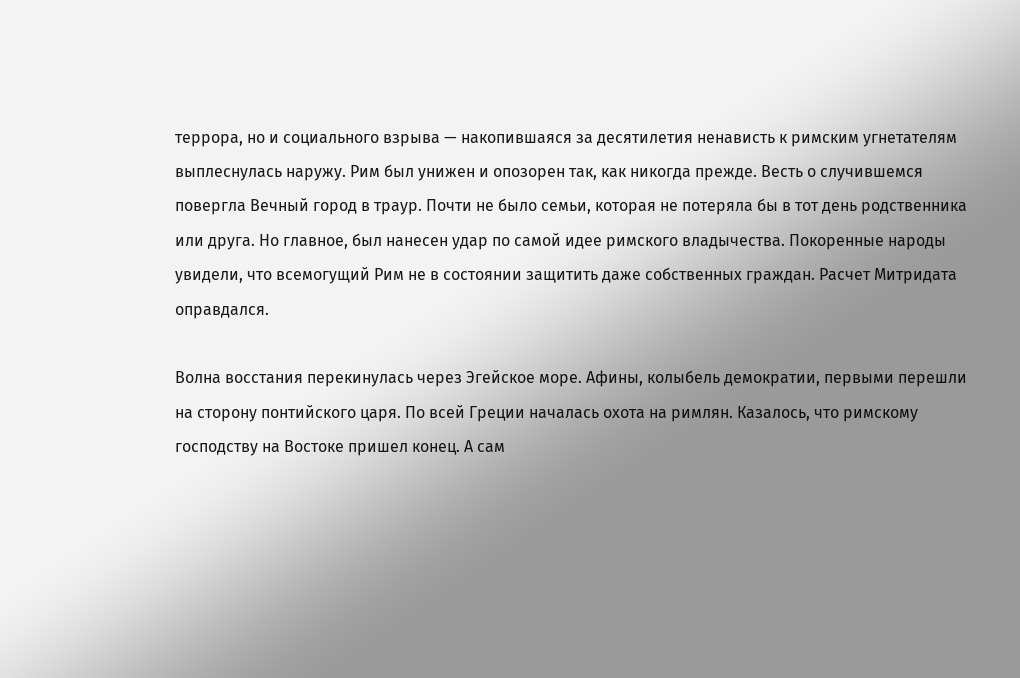террора, но и социального взрыва — накопившаяся за десятилетия ненависть к римским угнетателям выплеснулась наружу. Рим был унижен и опозорен так, как никогда прежде. Весть о случившемся повергла Вечный город в траур. Почти не было семьи, которая не потеряла бы в тот день родственника или друга. Но главное, был нанесен удар по самой идее римского владычества. Покоренные народы увидели, что всемогущий Рим не в состоянии защитить даже собственных граждан. Расчет Митридата оправдался.

Волна восстания перекинулась через Эгейское море. Афины, колыбель демократии, первыми перешли на сторону понтийского царя. По всей Греции началась охота на римлян. Казалось, что римскому господству на Востоке пришел конец. А сам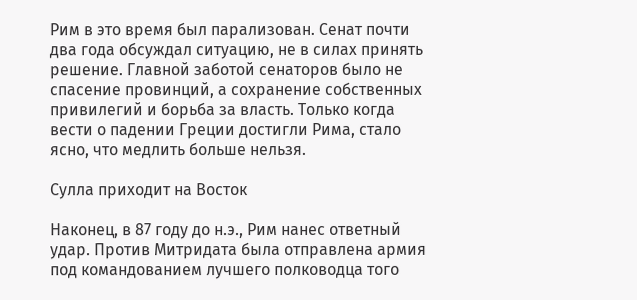Рим в это время был парализован. Сенат почти два года обсуждал ситуацию, не в силах принять решение. Главной заботой сенаторов было не спасение провинций, а сохранение собственных привилегий и борьба за власть. Только когда вести о падении Греции достигли Рима, стало ясно, что медлить больше нельзя.

Сулла приходит на Восток

Наконец, в 87 году до н.э., Рим нанес ответный удар. Против Митридата была отправлена армия под командованием лучшего полководца того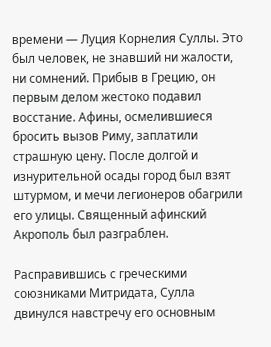времени — Луция Корнелия Суллы. Это был человек, не знавший ни жалости, ни сомнений. Прибыв в Грецию, он первым делом жестоко подавил восстание. Афины, осмелившиеся бросить вызов Риму, заплатили страшную цену. После долгой и изнурительной осады город был взят штурмом, и мечи легионеров обагрили его улицы. Священный афинский Акрополь был разграблен.

Расправившись с греческими союзниками Митридата, Сулла двинулся навстречу его основным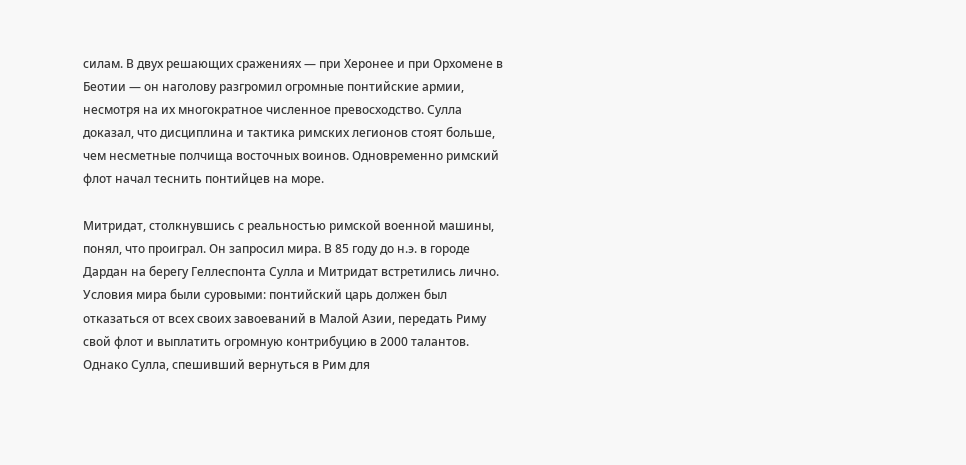силам. В двух решающих сражениях — при Херонее и при Орхомене в Беотии — он наголову разгромил огромные понтийские армии, несмотря на их многократное численное превосходство. Сулла доказал, что дисциплина и тактика римских легионов стоят больше, чем несметные полчища восточных воинов. Одновременно римский флот начал теснить понтийцев на море.

Митридат, столкнувшись с реальностью римской военной машины, понял, что проиграл. Он запросил мира. В 85 году до н.э. в городе Дардан на берегу Геллеспонта Сулла и Митридат встретились лично. Условия мира были суровыми: понтийский царь должен был отказаться от всех своих завоеваний в Малой Азии, передать Риму свой флот и выплатить огромную контрибуцию в 2000 талантов. Однако Сулла, спешивший вернуться в Рим для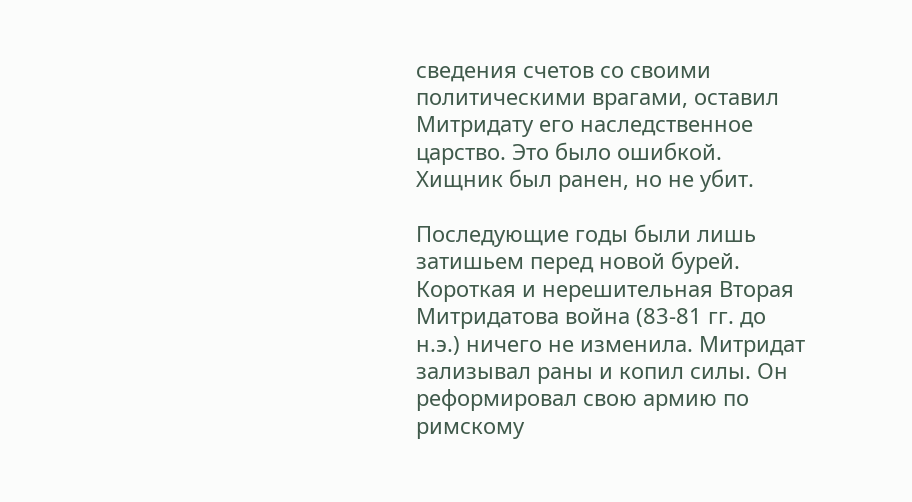сведения счетов со своими политическими врагами, оставил Митридату его наследственное царство. Это было ошибкой. Хищник был ранен, но не убит.

Последующие годы были лишь затишьем перед новой бурей. Короткая и нерешительная Вторая Митридатова война (83-81 гг. до н.э.) ничего не изменила. Митридат зализывал раны и копил силы. Он реформировал свою армию по римскому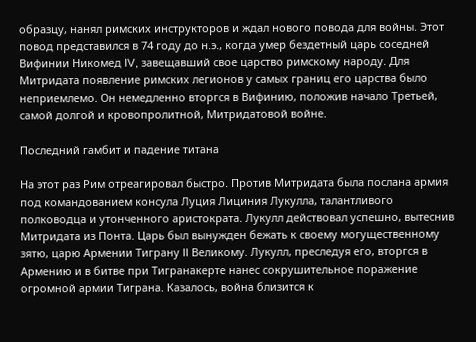образцу, нанял римских инструкторов и ждал нового повода для войны. Этот повод представился в 74 году до н.э., когда умер бездетный царь соседней Вифинии Никомед IV, завещавший свое царство римскому народу. Для Митридата появление римских легионов у самых границ его царства было неприемлемо. Он немедленно вторгся в Вифинию, положив начало Третьей, самой долгой и кровопролитной, Митридатовой войне.

Последний гамбит и падение титана

На этот раз Рим отреагировал быстро. Против Митридата была послана армия под командованием консула Луция Лициния Лукулла, талантливого полководца и утонченного аристократа. Лукулл действовал успешно, вытеснив Митридата из Понта. Царь был вынужден бежать к своему могущественному зятю, царю Армении Тиграну II Великому. Лукулл, преследуя его, вторгся в Армению и в битве при Тигранакерте нанес сокрушительное поражение огромной армии Тиграна. Казалось, война близится к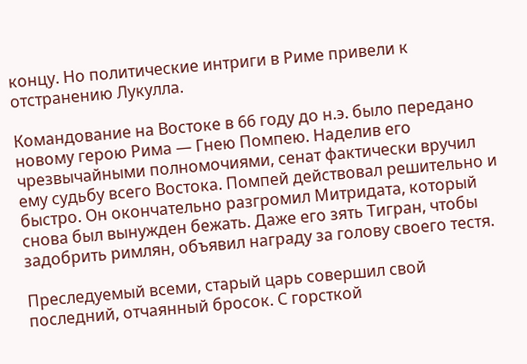концу. Но политические интриги в Риме привели к отстранению Лукулла.

Командование на Востоке в 66 году до н.э. было передано новому герою Рима — Гнею Помпею. Наделив его чрезвычайными полномочиями, сенат фактически вручил ему судьбу всего Востока. Помпей действовал решительно и быстро. Он окончательно разгромил Митридата, который снова был вынужден бежать. Даже его зять Тигран, чтобы задобрить римлян, объявил награду за голову своего тестя.

Преследуемый всеми, старый царь совершил свой последний, отчаянный бросок. С горсткой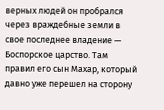верных людей он пробрался через враждебные земли в свое последнее владение — Боспорское царство. Там правил его сын Махар, который давно уже перешел на сторону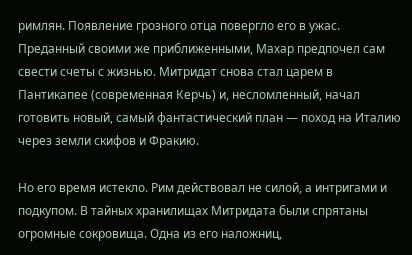римлян. Появление грозного отца повергло его в ужас. Преданный своими же приближенными, Махар предпочел сам свести счеты с жизнью. Митридат снова стал царем в Пантикапее (современная Керчь) и, несломленный, начал готовить новый, самый фантастический план — поход на Италию через земли скифов и Фракию.

Но его время истекло. Рим действовал не силой, а интригами и подкупом. В тайных хранилищах Митридата были спрятаны огромные сокровища. Одна из его наложниц,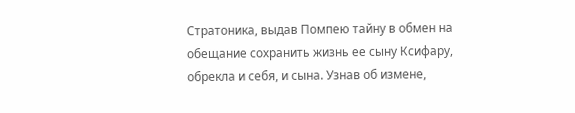Стратоника, выдав Помпею тайну в обмен на обещание сохранить жизнь ее сыну Ксифару, обрекла и себя, и сына. Узнав об измене,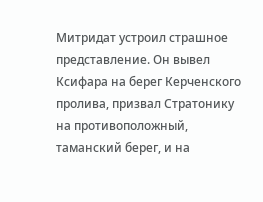Митридат устроил страшное представление. Он вывел Ксифара на берег Керченского пролива, призвал Стратонику на противоположный, таманский берег, и на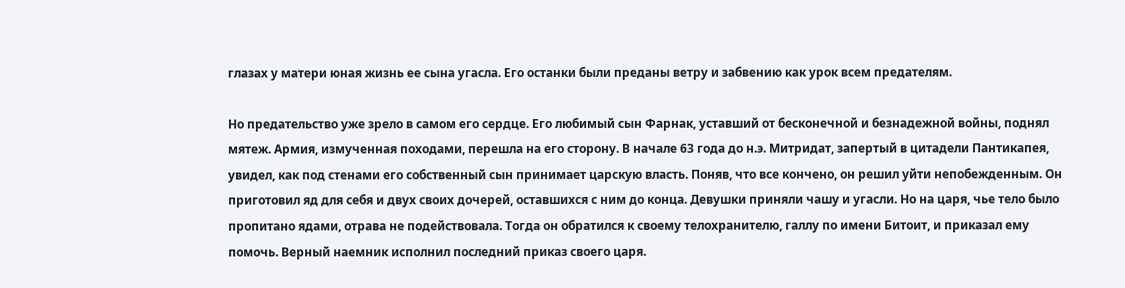глазах у матери юная жизнь ее сына угасла. Его останки были преданы ветру и забвению как урок всем предателям.

Но предательство уже зрело в самом его сердце. Его любимый сын Фарнак, уставший от бесконечной и безнадежной войны, поднял мятеж. Армия, измученная походами, перешла на его сторону. В начале 63 года до н.э. Митридат, запертый в цитадели Пантикапея, увидел, как под стенами его собственный сын принимает царскую власть. Поняв, что все кончено, он решил уйти непобежденным. Он приготовил яд для себя и двух своих дочерей, оставшихся с ним до конца. Девушки приняли чашу и угасли. Но на царя, чье тело было пропитано ядами, отрава не подействовала. Тогда он обратился к своему телохранителю, галлу по имени Битоит, и приказал ему помочь. Верный наемник исполнил последний приказ своего царя.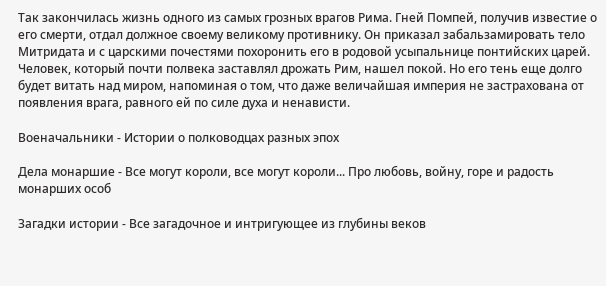Так закончилась жизнь одного из самых грозных врагов Рима. Гней Помпей, получив известие о его смерти, отдал должное своему великому противнику. Он приказал забальзамировать тело Митридата и с царскими почестями похоронить его в родовой усыпальнице понтийских царей. Человек, который почти полвека заставлял дрожать Рим, нашел покой. Но его тень еще долго будет витать над миром, напоминая о том, что даже величайшая империя не застрахована от появления врага, равного ей по силе духа и ненависти.

Военачальники - Истории о полководцах разных эпох

Дела монаршие - Все могут короли, все могут короли... Про любовь, войну, горе и радость монарших особ

Загадки истории - Все загадочное и интригующее из глубины веков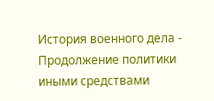История военного дела - Продолжение политики иными средствами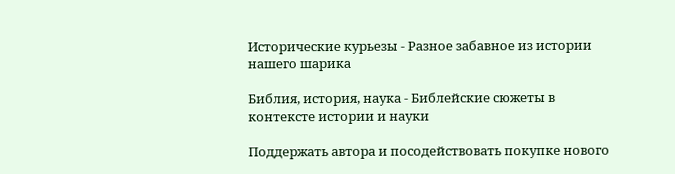Исторические курьезы - Разное забавное из истории нашего шарика

Библия, история, наука - Библейские сюжеты в контексте истории и науки

Поддержать автора и посодействовать покупке нового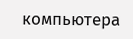компьютера